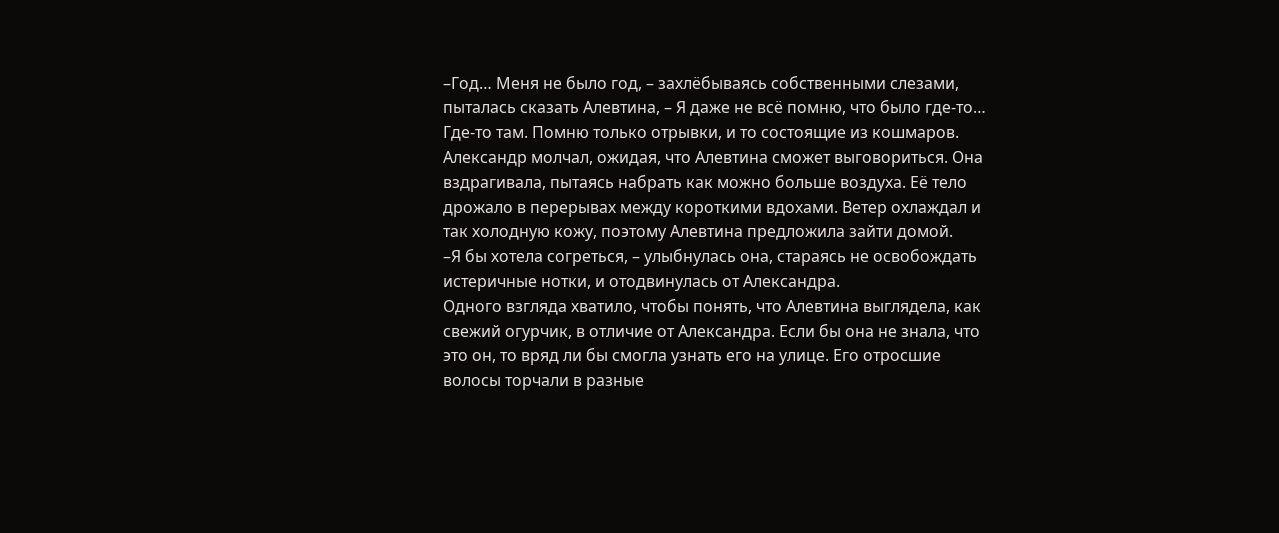–Год… Меня не было год, – захлёбываясь собственными слезами, пыталась сказать Алевтина, – Я даже не всё помню, что было где-то… Где-то там. Помню только отрывки, и то состоящие из кошмаров.
Александр молчал, ожидая, что Алевтина сможет выговориться. Она вздрагивала, пытаясь набрать как можно больше воздуха. Её тело дрожало в перерывах между короткими вдохами. Ветер охлаждал и так холодную кожу, поэтому Алевтина предложила зайти домой.
–Я бы хотела согреться, – улыбнулась она, стараясь не освобождать истеричные нотки, и отодвинулась от Александра.
Одного взгляда хватило, чтобы понять, что Алевтина выглядела, как свежий огурчик, в отличие от Александра. Если бы она не знала, что это он, то вряд ли бы смогла узнать его на улице. Его отросшие волосы торчали в разные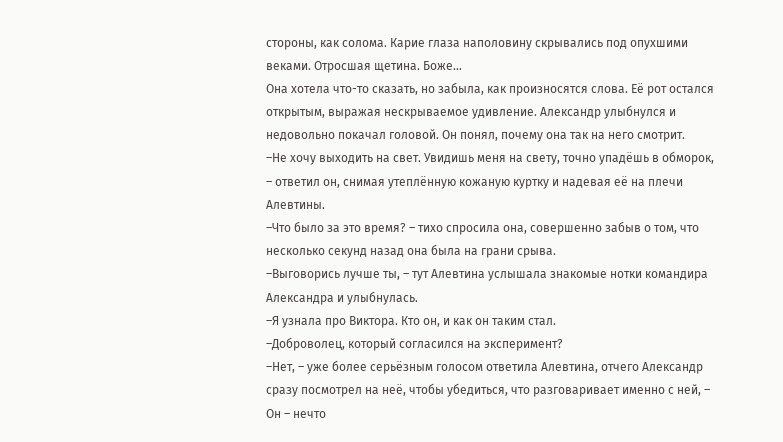стороны, как солома. Карие глаза наполовину скрывались под опухшими веками. Отросшая щетина. Боже…
Она хотела что-то сказать, но забыла, как произносятся слова. Её рот остался открытым, выражая нескрываемое удивление. Александр улыбнулся и недовольно покачал головой. Он понял, почему она так на него смотрит.
–Не хочу выходить на свет. Увидишь меня на свету, точно упадёшь в обморок, – ответил он, снимая утеплённую кожаную куртку и надевая её на плечи Алевтины.
–Что было за это время? – тихо спросила она, совершенно забыв о том, что несколько секунд назад она была на грани срыва.
–Выговорись лучше ты, – тут Алевтина услышала знакомые нотки командира Александра и улыбнулась.
–Я узнала про Виктора. Кто он, и как он таким стал.
–Доброволец, который согласился на эксперимент?
–Нет, – уже более серьёзным голосом ответила Алевтина, отчего Александр сразу посмотрел на неё, чтобы убедиться, что разговаривает именно с ней, – Он – нечто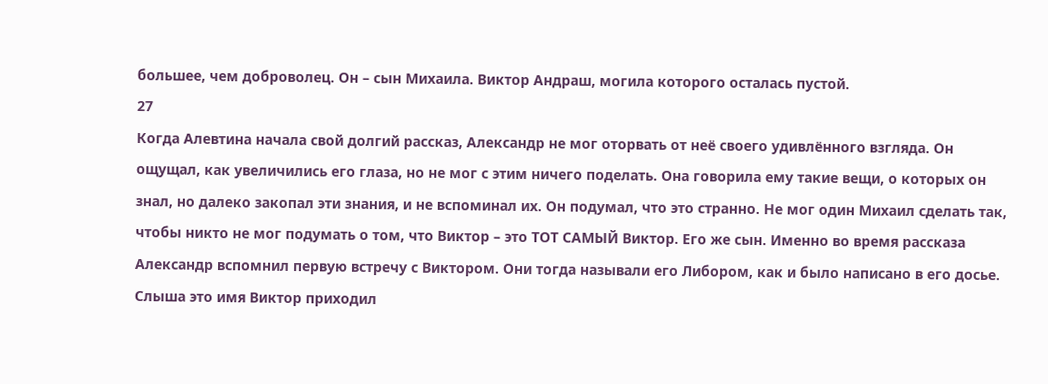большее, чем доброволец. Он – сын Михаила. Виктор Андраш, могила которого осталась пустой.
27
Когда Алевтина начала свой долгий рассказ, Александр не мог оторвать от неё своего удивлённого взгляда. Он ощущал, как увеличились его глаза, но не мог с этим ничего поделать. Она говорила ему такие вещи, о которых он знал, но далеко закопал эти знания, и не вспоминал их. Он подумал, что это странно. Не мог один Михаил сделать так, чтобы никто не мог подумать о том, что Виктор – это ТОТ САМЫЙ Виктор. Его же сын. Именно во время рассказа Александр вспомнил первую встречу с Виктором. Они тогда называли его Либором, как и было написано в его досье. Слыша это имя Виктор приходил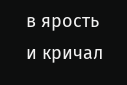в ярость и кричал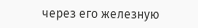через его железную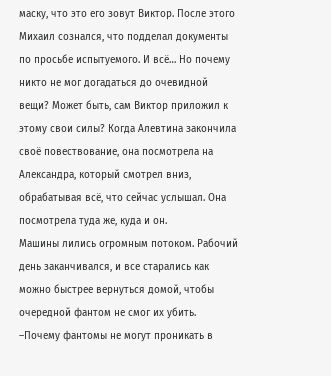маску, что это его зовут Виктор. После этого Михаил сознался, что подделал документы по просьбе испытуемого. И всё… Но почему никто не мог догадаться до очевидной вещи? Может быть, сам Виктор приложил к этому свои силы? Когда Алевтина закончила своё повествование, она посмотрела на Александра, который смотрел вниз, обрабатывая всё, что сейчас услышал. Она посмотрела туда же, куда и он.
Машины лились огромным потоком. Рабочий день заканчивался, и все старались как можно быстрее вернуться домой, чтобы очередной фантом не смог их убить.
–Почему фантомы не могут проникать в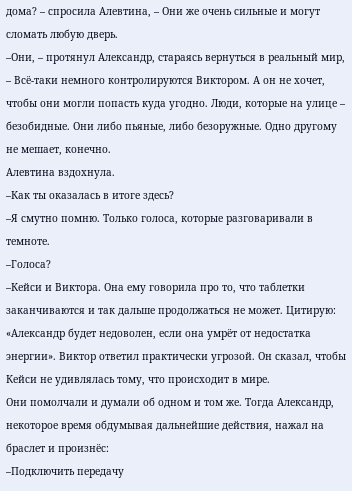дома? – спросила Алевтина, – Они же очень сильные и могут сломать любую дверь.
–Они, – протянул Александр, стараясь вернуться в реальный мир, – Всё-таки немного контролируются Виктором. А он не хочет, чтобы они могли попасть куда угодно. Люди, которые на улице – безобидные. Они либо пьяные, либо безоружные. Одно другому не мешает, конечно.
Алевтина вздохнула.
–Как ты оказалась в итоге здесь?
–Я смутно помню. Только голоса, которые разговаривали в темноте.
–Голоса?
–Кейси и Виктора. Она ему говорила про то, что таблетки заканчиваются и так дальше продолжаться не может. Цитирую: «Александр будет недоволен, если она умрёт от недостатка энергии». Виктор ответил практически угрозой. Он сказал, чтобы Кейси не удивлялась тому, что происходит в мире.
Они помолчали и думали об одном и том же. Тогда Александр, некоторое время обдумывая дальнейшие действия, нажал на браслет и произнёс:
–Подключить передачу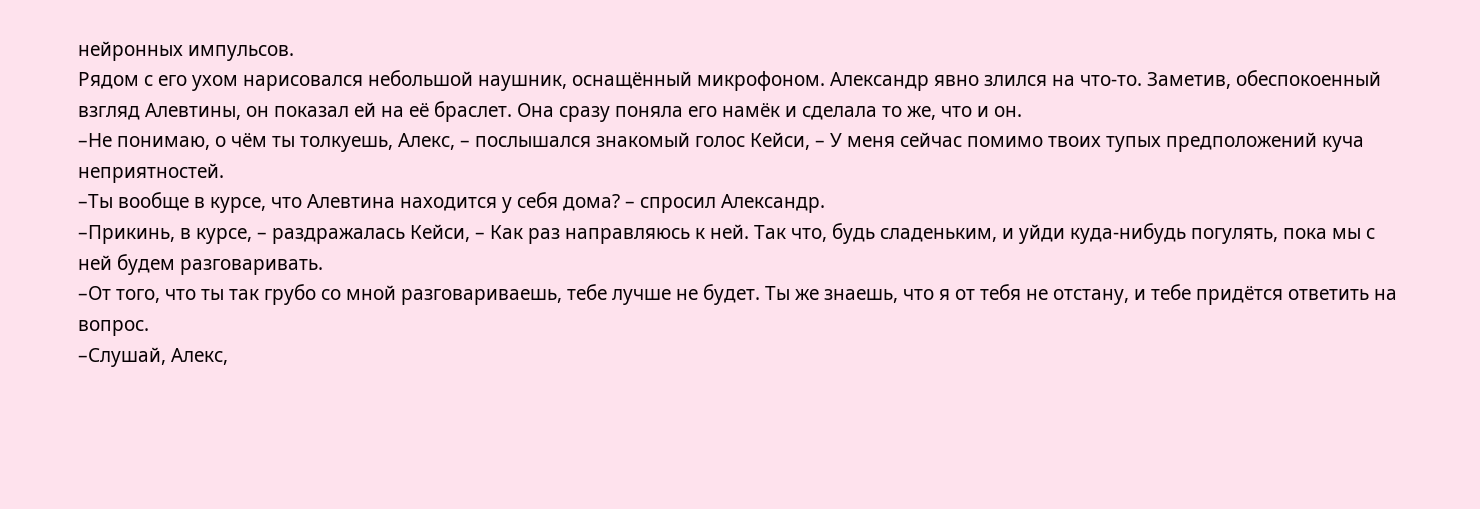нейронных импульсов.
Рядом с его ухом нарисовался небольшой наушник, оснащённый микрофоном. Александр явно злился на что-то. Заметив, обеспокоенный взгляд Алевтины, он показал ей на её браслет. Она сразу поняла его намёк и сделала то же, что и он.
–Не понимаю, о чём ты толкуешь, Алекс, – послышался знакомый голос Кейси, – У меня сейчас помимо твоих тупых предположений куча неприятностей.
–Ты вообще в курсе, что Алевтина находится у себя дома? – спросил Александр.
–Прикинь, в курсе, – раздражалась Кейси, – Как раз направляюсь к ней. Так что, будь сладеньким, и уйди куда-нибудь погулять, пока мы с ней будем разговаривать.
–От того, что ты так грубо со мной разговариваешь, тебе лучше не будет. Ты же знаешь, что я от тебя не отстану, и тебе придётся ответить на вопрос.
–Слушай, Алекс,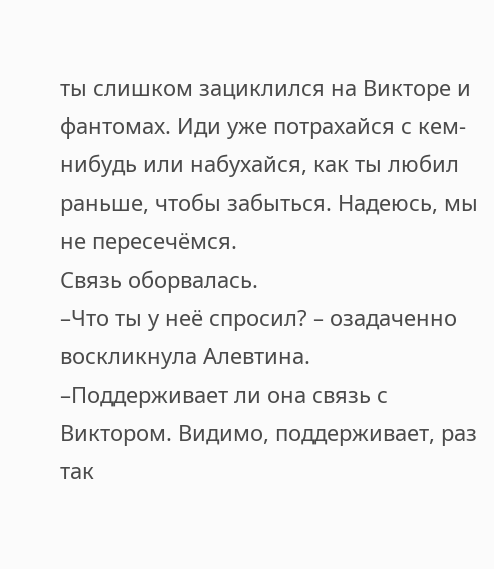ты слишком зациклился на Викторе и фантомах. Иди уже потрахайся с кем-нибудь или набухайся, как ты любил раньше, чтобы забыться. Надеюсь, мы не пересечёмся.
Связь оборвалась.
–Что ты у неё спросил? – озадаченно воскликнула Алевтина.
–Поддерживает ли она связь с Виктором. Видимо, поддерживает, раз так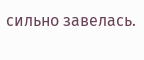сильно завелась.